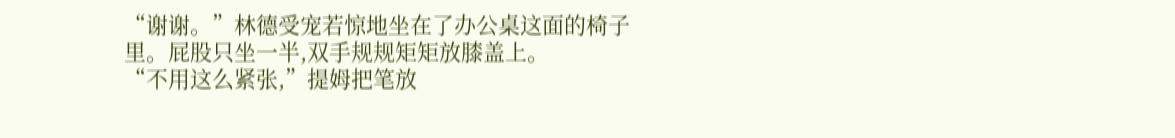“谢谢。”林德受宠若惊地坐在了办公桌这面的椅子里。屁股只坐一半,双手规规矩矩放膝盖上。
“不用这么紧张,”提姆把笔放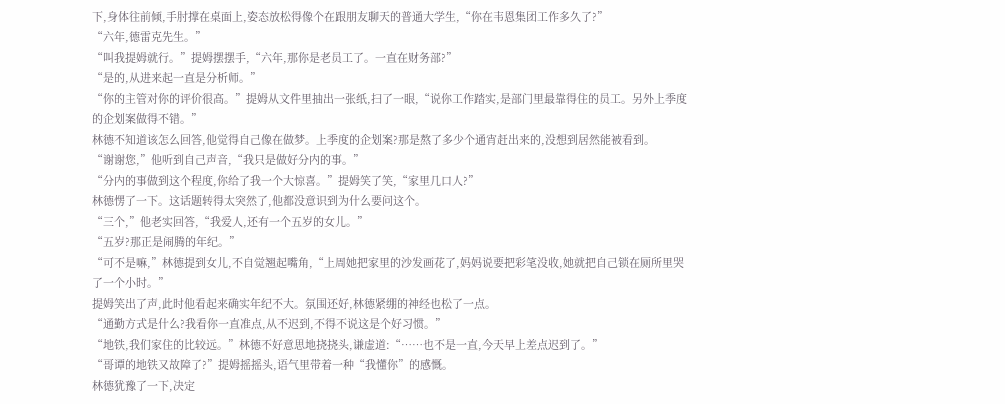下,身体往前倾,手肘撑在桌面上,姿态放松得像个在跟朋友聊天的普通大学生,“你在韦恩集团工作多久了?”
“六年,德雷克先生。”
“叫我提姆就行。”提姆摆摆手,“六年,那你是老员工了。一直在财务部?”
“是的,从进来起一直是分析师。”
“你的主管对你的评价很高。”提姆从文件里抽出一张纸,扫了一眼,“说你工作踏实,是部门里最靠得住的员工。另外上季度的企划案做得不错。”
林德不知道该怎么回答,他觉得自己像在做梦。上季度的企划案?那是熬了多少个通宵赶出来的,没想到居然能被看到。
“谢谢您,”他听到自己声音,“我只是做好分内的事。”
“分内的事做到这个程度,你给了我一个大惊喜。”提姆笑了笑,“家里几口人?”
林德愣了一下。这话题转得太突然了,他都没意识到为什么要问这个。
“三个,”他老实回答,“我爱人,还有一个五岁的女儿。”
“五岁?那正是闹腾的年纪。”
“可不是嘛,”林德提到女儿,不自觉翘起嘴角,“上周她把家里的沙发画花了,妈妈说要把彩笔没收,她就把自己锁在厕所里哭了一个小时。”
提姆笑出了声,此时他看起来确实年纪不大。氛围还好,林德紧绷的神经也松了一点。
“通勤方式是什么?我看你一直准点,从不迟到,不得不说这是个好习惯。”
“地铁,我们家住的比较远。”林德不好意思地挠挠头,谦虚道:“……也不是一直,今天早上差点迟到了。”
“哥谭的地铁又故障了?”提姆摇摇头,语气里带着一种“我懂你”的感慨。
林德犹豫了一下,决定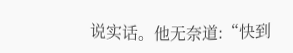说实话。他无奈道:“快到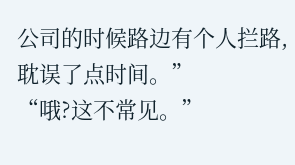公司的时候路边有个人拦路,耽误了点时间。”
“哦?这不常见。”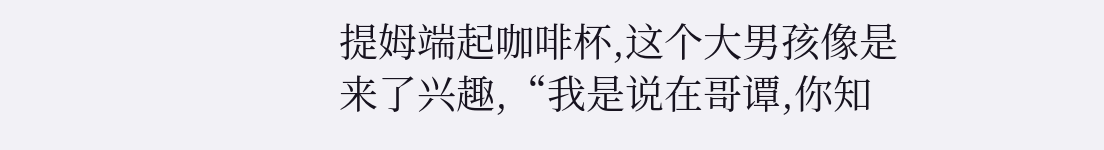提姆端起咖啡杯,这个大男孩像是来了兴趣,“我是说在哥谭,你知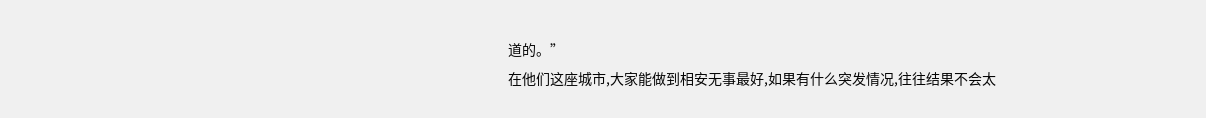道的。”
在他们这座城市,大家能做到相安无事最好,如果有什么突发情况,往往结果不会太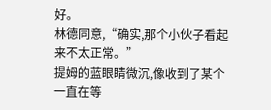好。
林德同意,“确实,那个小伙子看起来不太正常。”
提姆的蓝眼睛微沉,像收到了某个一直在等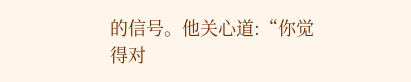的信号。他关心道:“你觉得对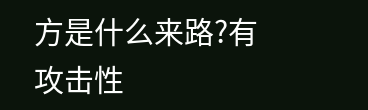方是什么来路?有攻击性